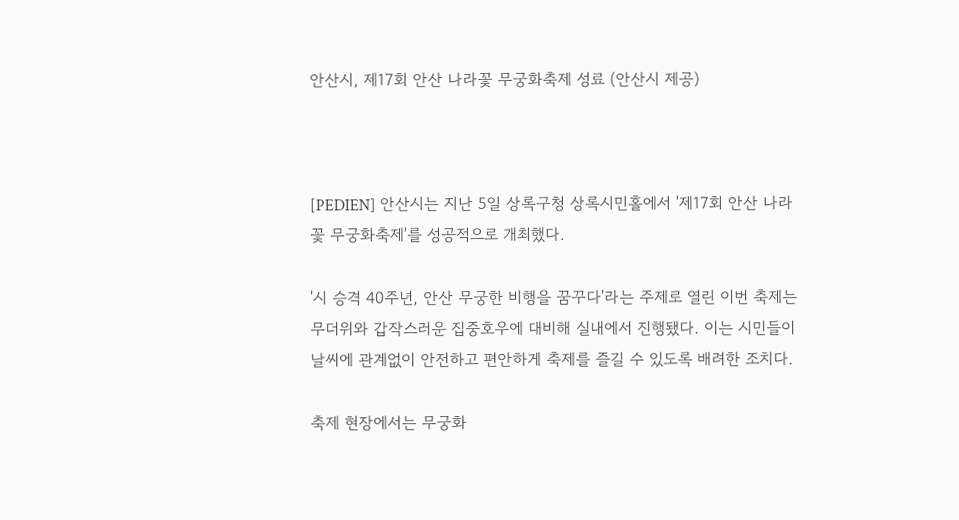안산시, 제17회 안산 나라꽃 무궁화축제 성료 (안산시 제공)



[PEDIEN] 안산시는 지난 5일 상록구청 상록시민홀에서 '제17회 안산 나라꽃 무궁화축제'를 성공적으로 개최했다.

'시 승격 40주년, 안산 무궁한 비행을 꿈꾸다'라는 주제로 열린 이번 축제는 무더위와 갑작스러운 집중호우에 대비해 실내에서 진행됐다. 이는 시민들이 날씨에 관계없이 안전하고 편안하게 축제를 즐길 수 있도록 배려한 조치다.

축제 현장에서는 무궁화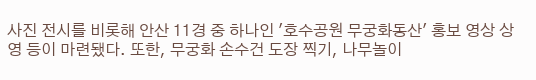사진 전시를 비롯해 안산 11경 중 하나인 '호수공원 무궁화동산' 홍보 영상 상영 등이 마련됐다. 또한, 무궁화 손수건 도장 찍기, 나무놀이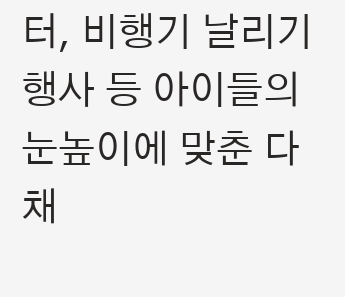터, 비행기 날리기 행사 등 아이들의 눈높이에 맞춘 다채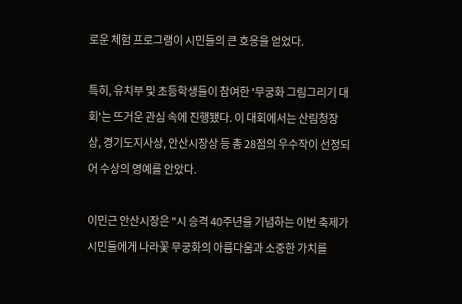로운 체험 프로그램이 시민들의 큰 호응을 얻었다.

특히, 유치부 및 초등학생들이 참여한 '무궁화 그림그리기 대회'는 뜨거운 관심 속에 진행됐다. 이 대회에서는 산림청장상, 경기도지사상, 안산시장상 등 총 28점의 우수작이 선정되어 수상의 영예를 안았다.

이민근 안산시장은 "시 승격 40주년을 기념하는 이번 축제가 시민들에게 나라꽃 무궁화의 아름다움과 소중한 가치를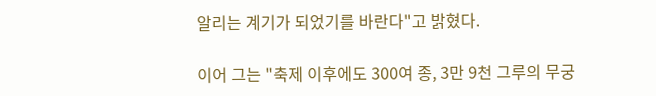알리는 계기가 되었기를 바란다"고 밝혔다.

이어 그는 "축제 이후에도 300여 종, 3만 9천 그루의 무궁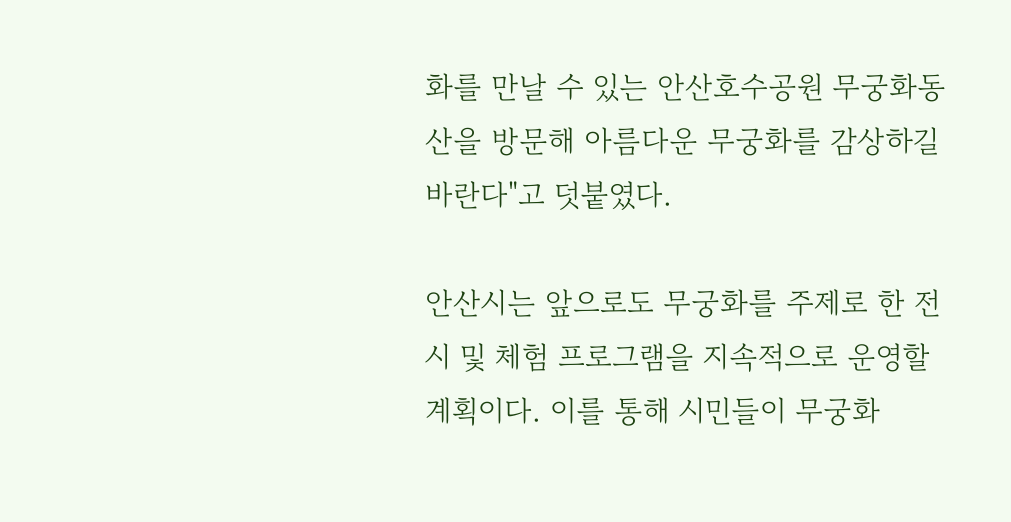화를 만날 수 있는 안산호수공원 무궁화동산을 방문해 아름다운 무궁화를 감상하길 바란다"고 덧붙였다.

안산시는 앞으로도 무궁화를 주제로 한 전시 및 체험 프로그램을 지속적으로 운영할 계획이다. 이를 통해 시민들이 무궁화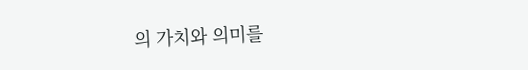의 가치와 의미를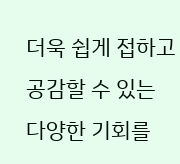더욱 쉽게 접하고 공감할 수 있는 다양한 기회를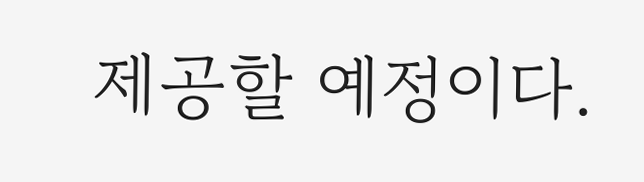제공할 예정이다.